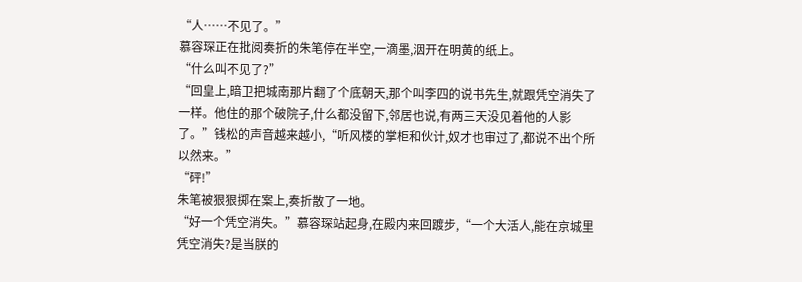“人……不见了。”
慕容琛正在批阅奏折的朱笔停在半空,一滴墨,洇开在明黄的纸上。
“什么叫不见了?”
“回皇上,暗卫把城南那片翻了个底朝天,那个叫李四的说书先生,就跟凭空消失了一样。他住的那个破院子,什么都没留下,邻居也说,有两三天没见着他的人影了。”钱松的声音越来越小,“听风楼的掌柜和伙计,奴才也审过了,都说不出个所以然来。”
“砰!”
朱笔被狠狠掷在案上,奏折散了一地。
“好一个凭空消失。”慕容琛站起身,在殿内来回踱步,“一个大活人,能在京城里凭空消失?是当朕的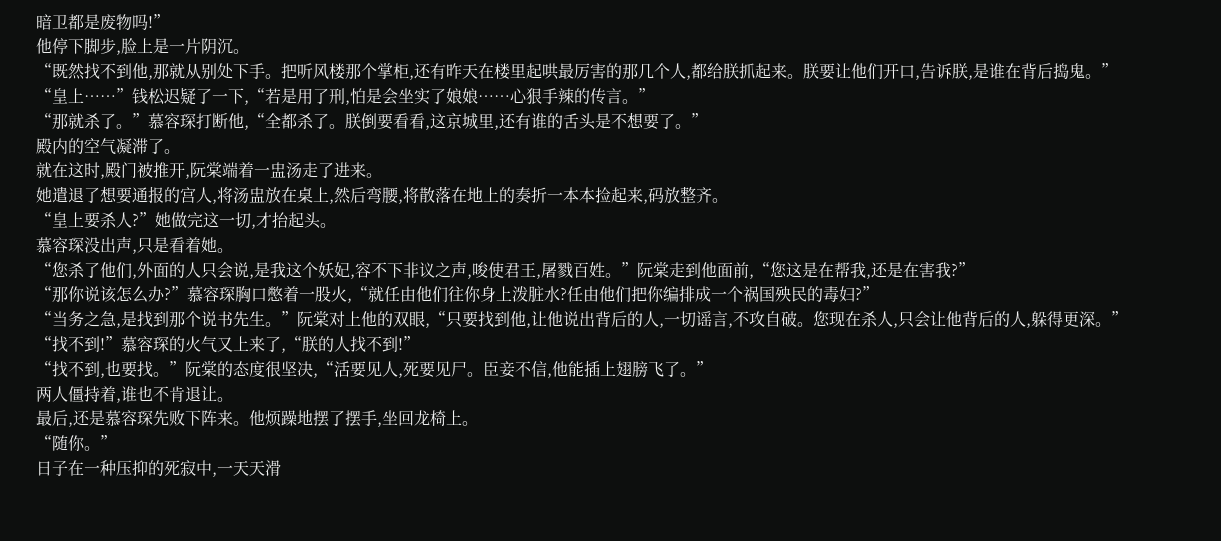暗卫都是废物吗!”
他停下脚步,脸上是一片阴沉。
“既然找不到他,那就从别处下手。把听风楼那个掌柜,还有昨天在楼里起哄最厉害的那几个人,都给朕抓起来。朕要让他们开口,告诉朕,是谁在背后捣鬼。”
“皇上……”钱松迟疑了一下,“若是用了刑,怕是会坐实了娘娘……心狠手辣的传言。”
“那就杀了。”慕容琛打断他,“全都杀了。朕倒要看看,这京城里,还有谁的舌头是不想要了。”
殿内的空气凝滞了。
就在这时,殿门被推开,阮棠端着一盅汤走了进来。
她遣退了想要通报的宫人,将汤盅放在桌上,然后弯腰,将散落在地上的奏折一本本捡起来,码放整齐。
“皇上要杀人?”她做完这一切,才抬起头。
慕容琛没出声,只是看着她。
“您杀了他们,外面的人只会说,是我这个妖妃,容不下非议之声,唆使君王,屠戮百姓。”阮棠走到他面前,“您这是在帮我,还是在害我?”
“那你说该怎么办?”慕容琛胸口憋着一股火,“就任由他们往你身上泼脏水?任由他们把你编排成一个祸国殃民的毒妇?”
“当务之急,是找到那个说书先生。”阮棠对上他的双眼,“只要找到他,让他说出背后的人,一切谣言,不攻自破。您现在杀人,只会让他背后的人,躲得更深。”
“找不到!”慕容琛的火气又上来了,“朕的人找不到!”
“找不到,也要找。”阮棠的态度很坚决,“活要见人,死要见尸。臣妾不信,他能插上翅膀飞了。”
两人僵持着,谁也不肯退让。
最后,还是慕容琛先败下阵来。他烦躁地摆了摆手,坐回龙椅上。
“随你。”
日子在一种压抑的死寂中,一天天滑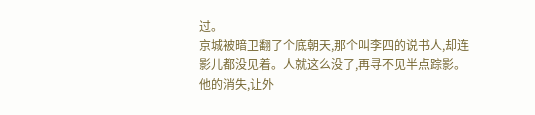过。
京城被暗卫翻了个底朝天,那个叫李四的说书人,却连影儿都没见着。人就这么没了,再寻不见半点踪影。
他的消失,让外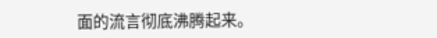面的流言彻底沸腾起来。